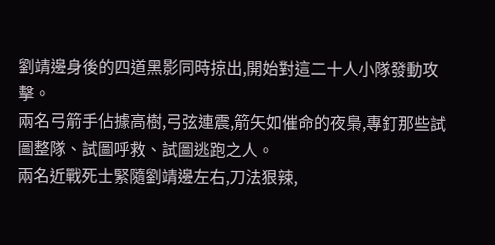劉靖邊身後的四道黑影同時掠出,開始對這二十人小隊發動攻擊。
兩名弓箭手佔據高樹,弓弦連震,箭矢如催命的夜梟,專釘那些試圖整隊、試圖呼救、試圖逃跑之人。
兩名近戰死士緊隨劉靖邊左右,刀法狠辣,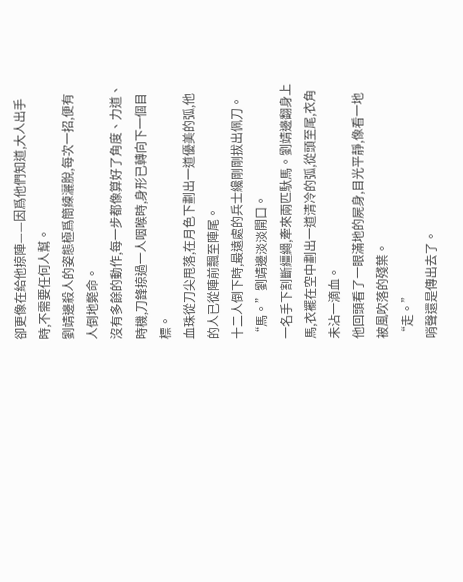卻更像在給他掠陣——因爲他們知道,大人出手時,不需要任何人幫。
劉靖邊殺人的姿態極爲簡練灑脫,每次一招,便有人倒地斃命。
沒有多餘的動作,每一步都像算好了角度、力道、時機,刀鋒掠過一人咽喉時,身形已轉向下一個目標。
血珠從刀尖甩落,在月色下劃出一道優美的弧,他的人已從陣前飄至陣尾。
十二人倒下時,最遠處的兵士纔剛剛拔出佩刀。
“馬。”劉靖邊淡淡開口。
一名手下割斷繮繩,牽來兩匹馱馬。劉靖邊翻身上馬,衣襬在空中劃出一道清冷的弧,從頭至尾,衣角未沾一滴血。
他回頭看了一眼滿地的屍身,目光平靜,像看一地被風吹落的殘葉。
“走。”
哨聲還是傳出去了。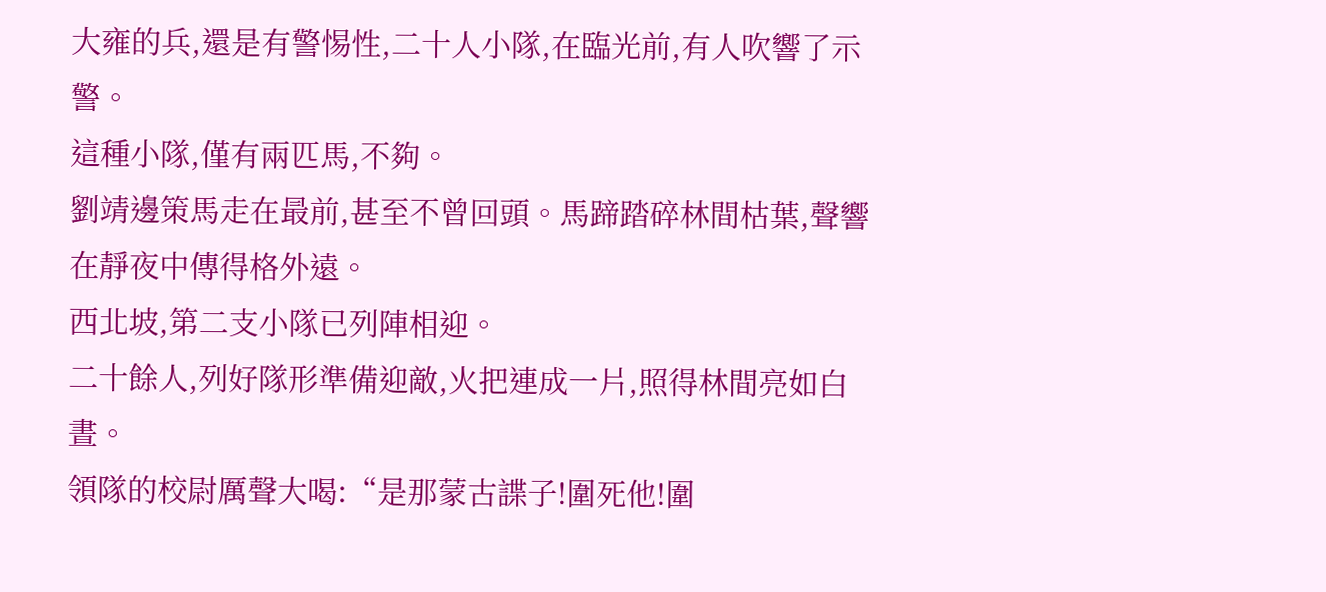大雍的兵,還是有警惕性,二十人小隊,在臨光前,有人吹響了示警。
這種小隊,僅有兩匹馬,不夠。
劉靖邊策馬走在最前,甚至不曾回頭。馬蹄踏碎林間枯葉,聲響在靜夜中傳得格外遠。
西北坡,第二支小隊已列陣相迎。
二十餘人,列好隊形準備迎敵,火把連成一片,照得林間亮如白晝。
領隊的校尉厲聲大喝:“是那蒙古諜子!圍死他!圍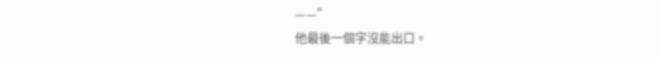——”
他最後一個字沒能出口。